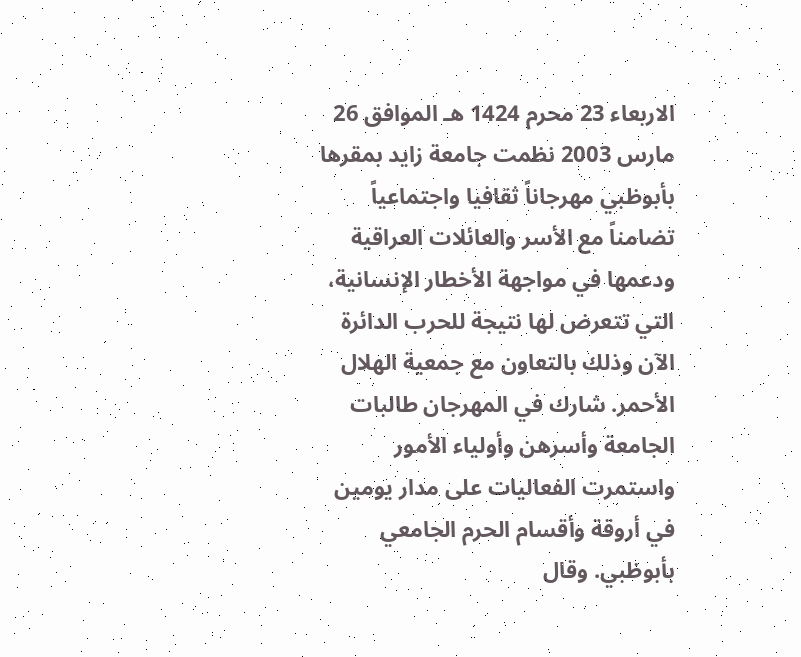الاربعاء 23 محرم 1424 هـ الموافق 26 مارس 2003 نظمت جامعة زايد بمقرها بأبوظبي مهرجاناً ثقافيا واجتماعياً تضامناً مع الأسر والعائلات العراقية ودعمها في مواجهة الأخطار الإنسانية، التي تتعرض لها نتيجة للحرب الدائرة الآن وذلك بالتعاون مع جمعية الهلال الأحمر. شارك في المهرجان طالبات الجامعة وأسرهن وأولياء الأمور واستمرت الفعاليات على مدار يومين في أروقة وأقسام الحرم الجامعي بأبوظبي. وقال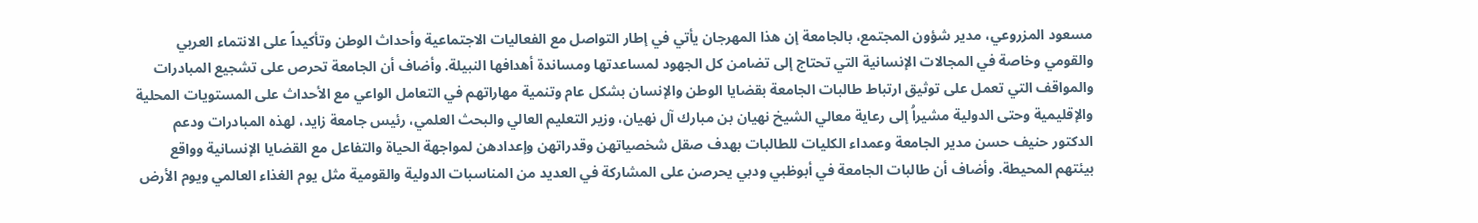مسعود المزروعي، مدير شؤون المجتمع، بالجامعة إن هذا المهرجان يأتي في إطار التواصل مع الفعاليات الاجتماعية وأحداث الوطن وتأكيداً على الانتماء العربي والقومي وخاصة في المجالات الإنسانية التي تحتاج إلى تضامن كل الجهود لمساعدتها ومساندة أهدافها النبيلة. وأضاف أن الجامعة تحرص على تشجيع المبادرات والمواقف التي تعمل على توثيق ارتباط طالبات الجامعة بقضايا الوطن والإنسان بشكل عام وتنمية مهاراتهم في التعامل الواعي مع الأحداث على المستويات المحلية والإقليمية وحتى الدولية مشيراُ إلى رعاية معالي الشيخ نهيان بن مبارك آل نهيان، وزير التعليم العالي والبحث العلمي، رئيس جامعة زايد، لهذه المبادرات ودعم الدكتور حنيف حسن مدير الجامعة وعمداء الكليات للطالبات بهدف صقل شخصياتهن وقدراتهن وإعدادهن لمواجهة الحياة والتفاعل مع القضايا الإنسانية وواقع بيئتهم المحيطة. وأضاف أن طالبات الجامعة في أبوظبي ودبي يحرصن على المشاركة في العديد من المناسبات الدولية والقومية مثل يوم الغذاء العالمي ويوم الأرض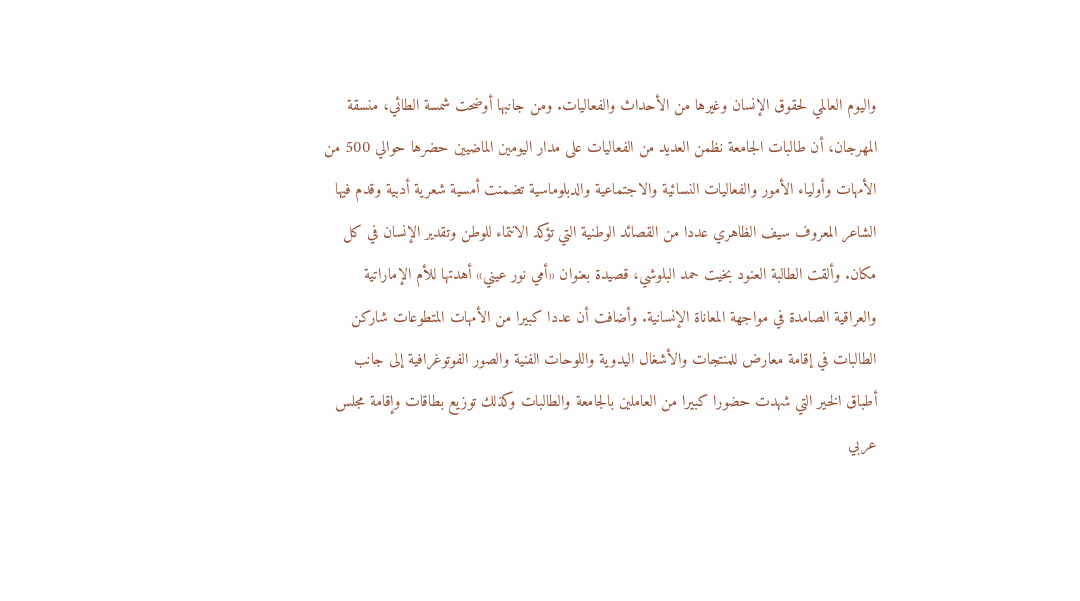واليوم العالمي لحقوق الإنسان وغيرها من الأحداث والفعاليات. ومن جانبها أوضحت شمسة الطائي، منسقة المهرجان، أن طالبات الجامعة نظمن العديد من الفعاليات على مدار اليومين الماضيين حضرها حوالي 500 من الأمهات وأولياء الأمور والفعاليات النسائية والاجتماعية والدبلوماسية تضمنت أمسية شعرية أدبية وقدم فيها الشاعر المعروف سيف الظاهري عددا من القصائد الوطنية التي تؤكد الانتماء للوطن وتقدير الإنسان في كل مكان. وألقت الطالبة العنود بخيت حمد البلوشي، قصيدة بعنوان «أمي نور عيني» أهدتها للأم الإماراتية والعراقية الصامدة في مواجهة المعاناة الإنسانية. وأضافت أن عددا كبيرا من الأمهات المتطوعات شاركن الطالبات في إقامة معارض للمنتجات والأشغال اليدوية واللوحات الفنية والصور الفوتوغرافية إلى جانب أطباق الخير التي شهدت حضورا كبيرا من العاملين بالجامعة والطالبات وكذلك توزيع بطاقات وإقامة مجلس عربي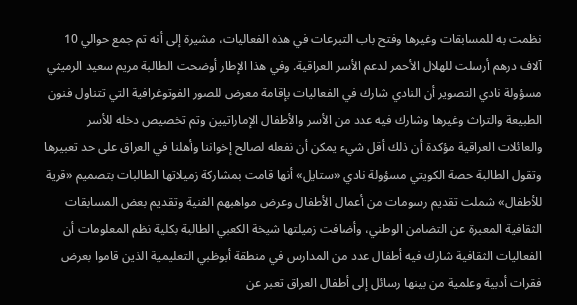نظمت به للمسابقات وغيرها وفتح باب التبرعات في هذه الفعاليات، مشيرة إلى أنه تم جمع حوالي 10 آلاف درهم أرسلت للهلال الأحمر لدعم الأسر العراقية. وفي هذا الإطار أوضحت الطالبة مريم سعيد الرميثي مسؤولة نادي التصوير أن النادي شارك في الفعاليات بإقامة معرض للصور الفوتوغرافية التي تتناول فنون الطبيعة والتراث وغيرها وشارك فيه عدد من الأسر والأطفال الإماراتيين وتم تخصيص دخله للأسر والعائلات العراقية مؤكدة أن ذلك أقل شيء يمكن أن نفعله لصالح إخواننا وأهلنا في العراق على حد تعبيرها وتقول الطالبة حصة الكويتي مسؤولة نادي «ستايل» أنها قامت بمشاركة زميلاتها الطالبات بتصميم «قرية للأطفال» شملت تقديم رسومات من أعمال الأطفال وعرض مواهبهم الفنية وتقديم بعض المسابقات الثقافية المعبرة عن التضامن الوطني، وأضافت زميلتها شيخة الكعبي الطالبة بكلية نظم المعلومات أن الفعاليات الثقافية شارك فيه أطفال عدد من المدارس في منطقة أبوظبي التعليمية الذين قاموا بعرض فقرات أدبية وعلمية من بينها رسائل إلى أطفال العراق تعبر عن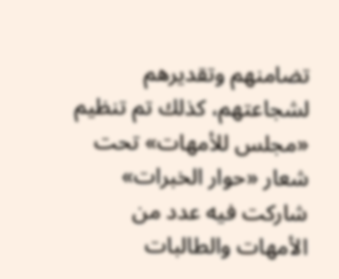تضامنهم وتقديرهم لشجاعتهم، كذلك تم تنظيم «مجلس للأمهات» تحت شعار «حوار الخبرات» شاركت فيه عدد من الأمهات والطالبات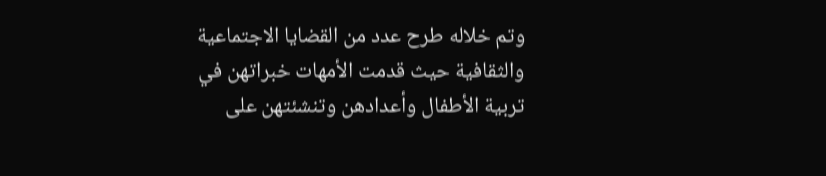وتم خلاله طرح عدد من القضايا الاجتماعية والثقافية حيث قدمت الأمهات خبراتهن في تربية الأطفال وأعدادهن وتنشئتهن على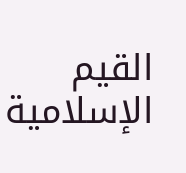القيم الإسلامية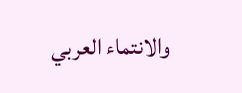والانتماء العربي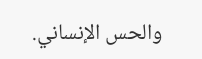والحس الإنساني.